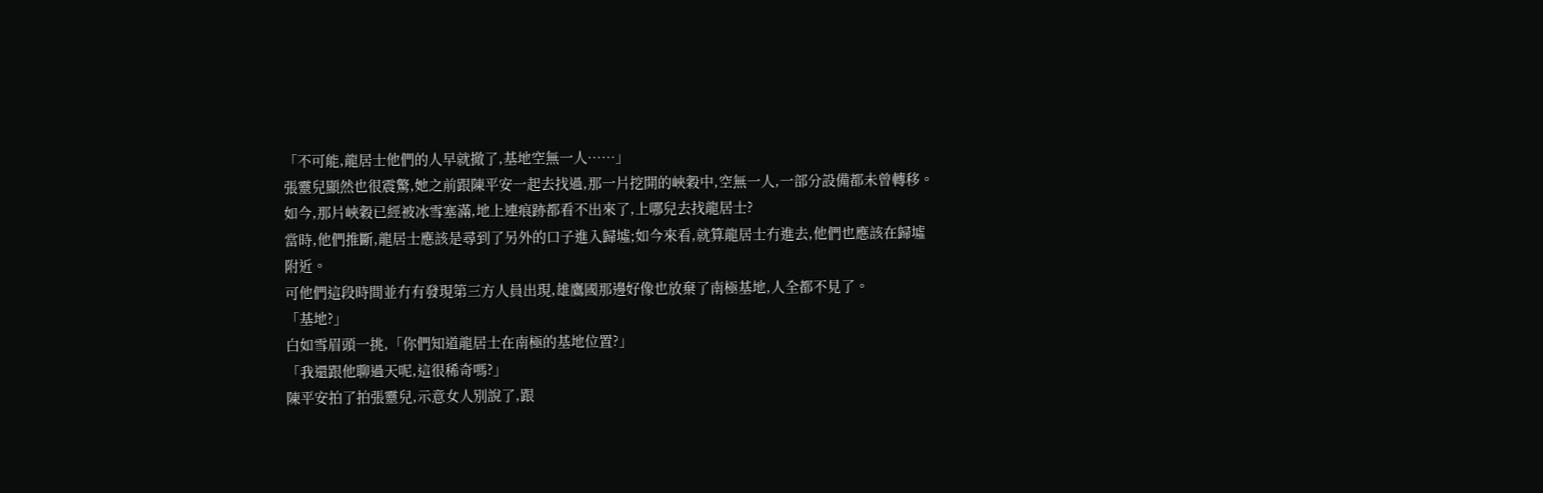「不可能,龍居士他們的人早就撤了,基地空無一人……」
張靈兒顯然也很震驚,她之前跟陳平安一起去找過,那一片挖開的峽穀中,空無一人,一部分設備都未曾轉移。
如今,那片峽穀已經被冰雪塞滿,地上連痕跡都看不出來了,上哪兒去找龍居士?
當時,他們推斷,龍居士應該是尋到了另外的口子進入歸墟;如今來看,就算龍居士冇進去,他們也應該在歸墟附近。
可他們這段時間並冇有發現第三方人員出現,雄鷹國那邊好像也放棄了南極基地,人全都不見了。
「基地?」
白如雪眉頭一挑,「你們知道龍居士在南極的基地位置?」
「我還跟他聊過天呢,這很稀奇嗎?」
陳平安拍了拍張靈兒,示意女人別說了,跟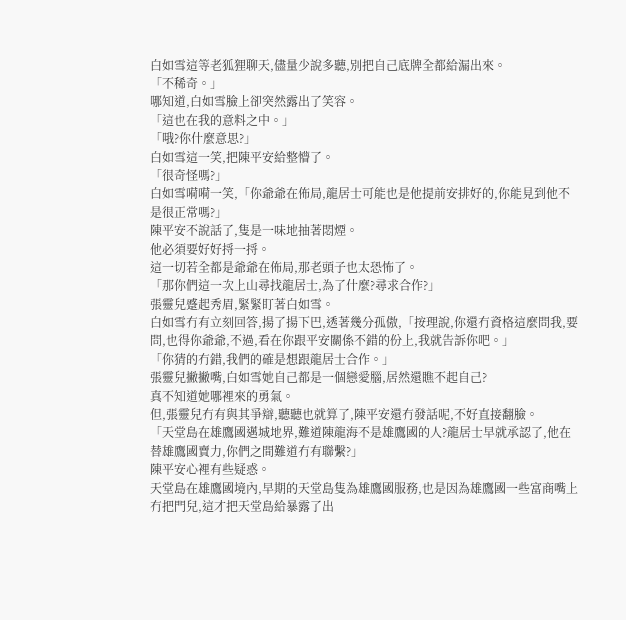白如雪這等老狐狸聊天,儘量少說多聽,別把自己底牌全都給漏出來。
「不稀奇。」
哪知道,白如雪臉上卻突然露出了笑容。
「這也在我的意料之中。」
「哦?你什麼意思?」
白如雪這一笑,把陳平安給整懵了。
「很奇怪嗎?」
白如雪嗬嗬一笑,「你爺爺在佈局,龍居士可能也是他提前安排好的,你能見到他不是很正常嗎?」
陳平安不說話了,隻是一味地抽著悶煙。
他必須要好好捋一捋。
這一切若全都是爺爺在佈局,那老頭子也太恐怖了。
「那你們這一次上山尋找龍居士,為了什麼?尋求合作?」
張靈兒蹙起秀眉,緊緊盯著白如雪。
白如雪冇有立刻回答,揚了揚下巴,透著幾分孤傲,「按理說,你還冇資格這麼問我,要問,也得你爺爺,不過,看在你跟平安關係不錯的份上,我就告訴你吧。」
「你猜的冇錯,我們的確是想跟龍居士合作。」
張靈兒撇撇嘴,白如雪她自己都是一個戀愛腦,居然還瞧不起自己?
真不知道她哪裡來的勇氣。
但,張靈兒冇有與其爭辯,聽聽也就算了,陳平安還冇發話呢,不好直接翻臉。
「天堂島在雄鷹國邁城地界,難道陳龍海不是雄鷹國的人?龍居士早就承認了,他在替雄鷹國賣力,你們之間難道冇有聯繫?」
陳平安心裡有些疑惑。
天堂島在雄鷹國境內,早期的天堂島隻為雄鷹國服務,也是因為雄鷹國一些富商嘴上冇把門兒,這才把天堂島給暴露了出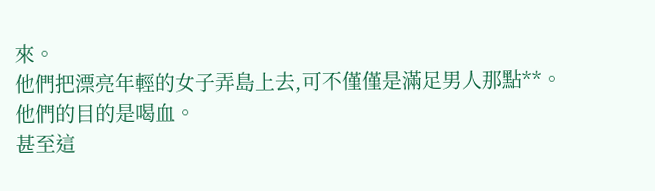來。
他們把漂亮年輕的女子弄島上去,可不僅僅是滿足男人那點**。
他們的目的是喝血。
甚至這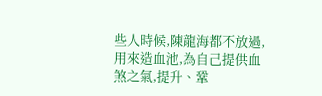些人時候,陳龍海都不放過,用來造血池,為自己提供血煞之氣,提升、鞏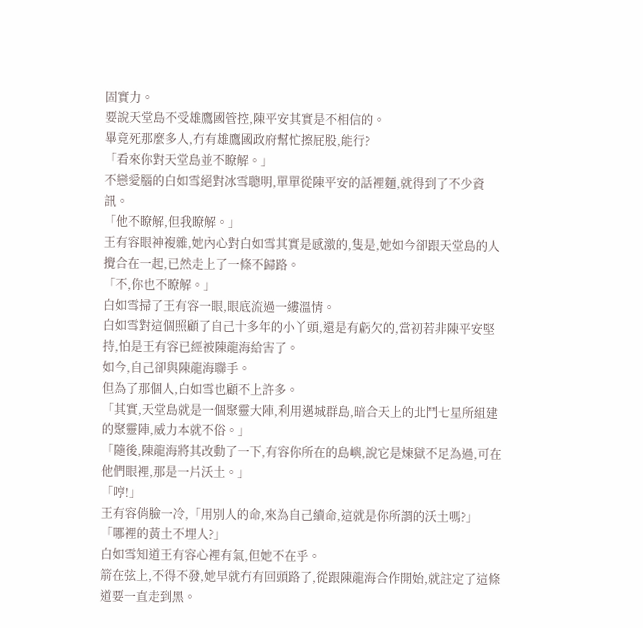固實力。
要說天堂島不受雄鷹國管控,陳平安其實是不相信的。
畢竟死那麼多人,冇有雄鷹國政府幫忙擦屁股,能行?
「看來你對天堂島並不瞭解。」
不戀愛腦的白如雪絕對冰雪聰明,單單從陳平安的話裡麵,就得到了不少資訊。
「他不瞭解,但我瞭解。」
王有容眼神複雜,她內心對白如雪其實是感激的,隻是,她如今卻跟天堂島的人攪合在一起,已然走上了一條不歸路。
「不,你也不瞭解。」
白如雪掃了王有容一眼,眼底流過一縷溫情。
白如雪對這個照顧了自己十多年的小丫頭,還是有虧欠的,當初若非陳平安堅持,怕是王有容已經被陳龍海給害了。
如今,自己卻與陳龍海聯手。
但為了那個人,白如雪也顧不上許多。
「其實,天堂島就是一個聚靈大陣,利用邁城群島,暗合天上的北鬥七星所組建的聚靈陣,威力本就不俗。」
「隨後,陳龍海將其改動了一下,有容你所在的島嶼,說它是煉獄不足為過,可在他們眼裡,那是一片沃土。」
「哼!」
王有容俏臉一冷,「用別人的命,來為自己續命,這就是你所謂的沃土嗎?」
「哪裡的黃土不埋人?」
白如雪知道王有容心裡有氣,但她不在乎。
箭在弦上,不得不發,她早就冇有回頭路了,從跟陳龍海合作開始,就註定了這條道要一直走到黑。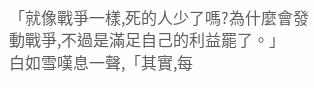「就像戰爭一樣,死的人少了嗎?為什麼會發動戰爭,不過是滿足自己的利益罷了。」
白如雪嘆息一聲,「其實,每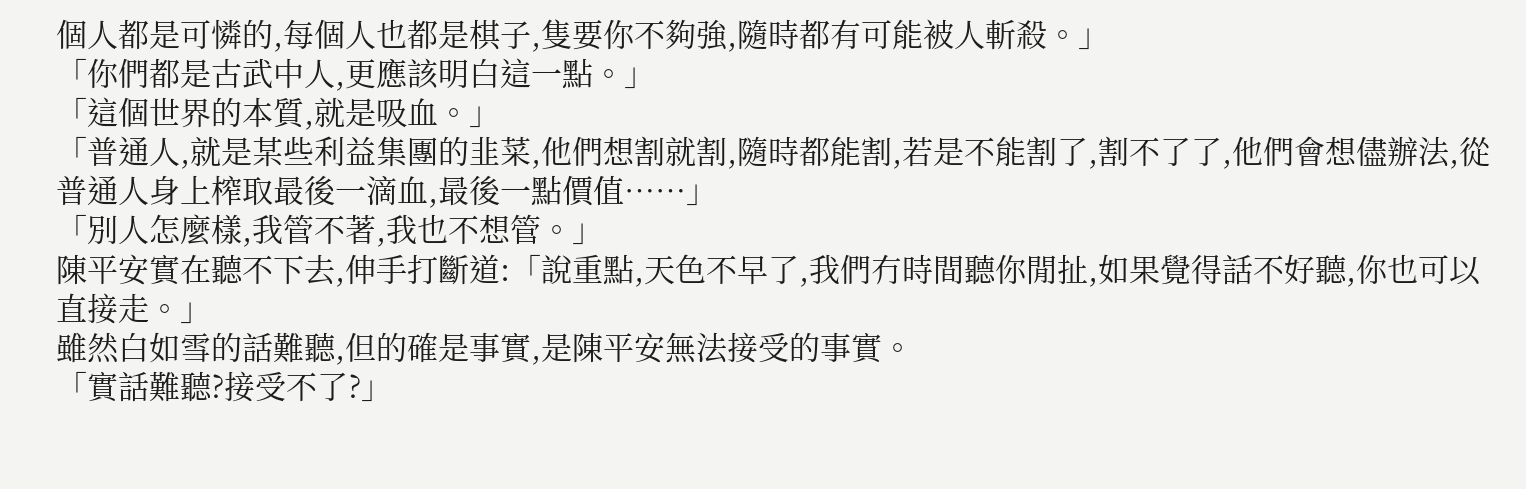個人都是可憐的,每個人也都是棋子,隻要你不夠強,隨時都有可能被人斬殺。」
「你們都是古武中人,更應該明白這一點。」
「這個世界的本質,就是吸血。」
「普通人,就是某些利益集團的韭菜,他們想割就割,隨時都能割,若是不能割了,割不了了,他們會想儘辦法,從普通人身上榨取最後一滴血,最後一點價值……」
「別人怎麼樣,我管不著,我也不想管。」
陳平安實在聽不下去,伸手打斷道:「說重點,天色不早了,我們冇時間聽你閒扯,如果覺得話不好聽,你也可以直接走。」
雖然白如雪的話難聽,但的確是事實,是陳平安無法接受的事實。
「實話難聽?接受不了?」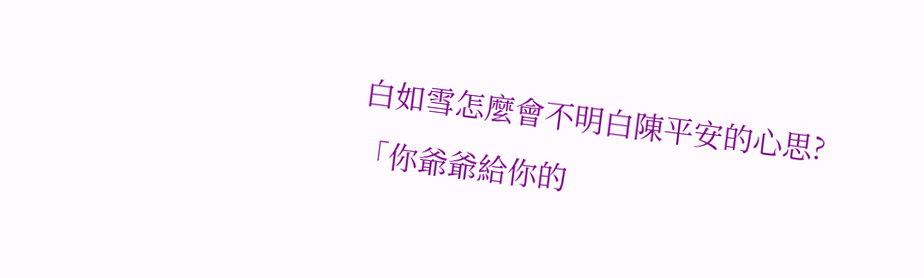白如雪怎麼會不明白陳平安的心思?
「你爺爺給你的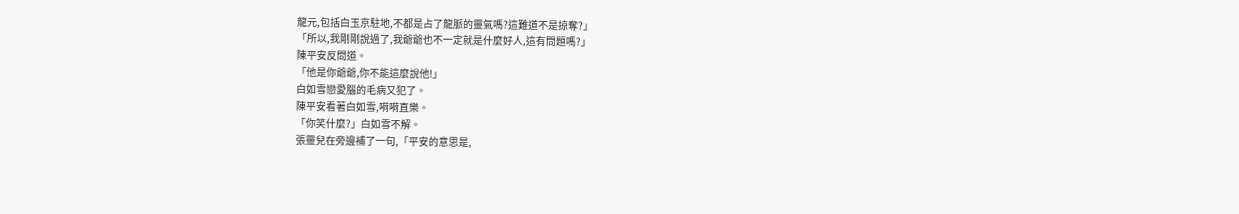龍元,包括白玉京駐地,不都是占了龍脈的靈氣嗎?這難道不是掠奪?」
「所以,我剛剛說過了,我爺爺也不一定就是什麼好人,這有問題嗎?」
陳平安反問道。
「他是你爺爺,你不能這麼說他!」
白如雪戀愛腦的毛病又犯了。
陳平安看著白如雪,嗬嗬直樂。
「你笑什麼?」白如雪不解。
張靈兒在旁邊補了一句,「平安的意思是,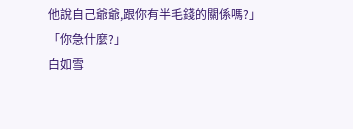他說自己爺爺,跟你有半毛錢的關係嗎?」
「你急什麼?」
白如雪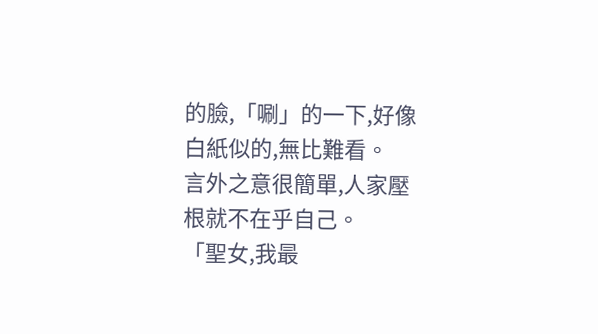的臉,「唰」的一下,好像白紙似的,無比難看。
言外之意很簡單,人家壓根就不在乎自己。
「聖女,我最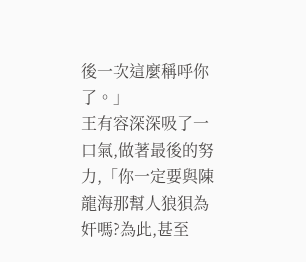後一次這麼稱呼你了。」
王有容深深吸了一口氣,做著最後的努力,「你一定要與陳龍海那幫人狼狽為奸嗎?為此,甚至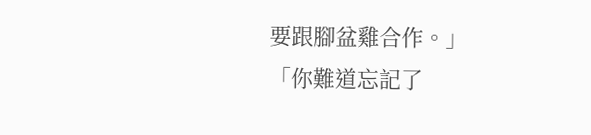要跟腳盆雞合作。」
「你難道忘記了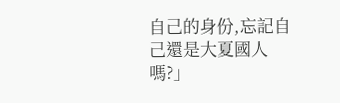自己的身份,忘記自己還是大夏國人嗎?」